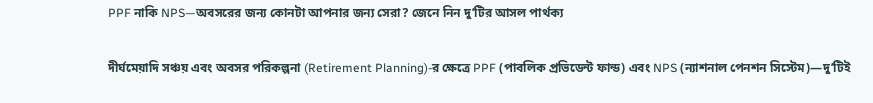PPF নাকি NPS—অবসরের জন্য কোনটা আপনার জন্য সেরা? জেনে নিন দু’টির আসল পার্থক্য

দীর্ঘমেয়াদি সঞ্চয় এবং অবসর পরিকল্পনা (Retirement Planning)-র ক্ষেত্রে PPF (পাবলিক প্রভিডেন্ট ফান্ড) এবং NPS (ন্যাশনাল পেনশন সিস্টেম)—দু’টিই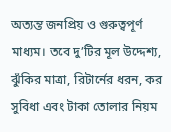অত্যন্ত জনপ্রিয় ও গুরুত্বপূর্ণ মাধ্যম। তবে দু’টির মূল উদ্দেশ্য, ঝুঁকির মাত্রা, রিটার্নের ধরন, কর সুবিধা এবং টাকা তোলার নিয়ম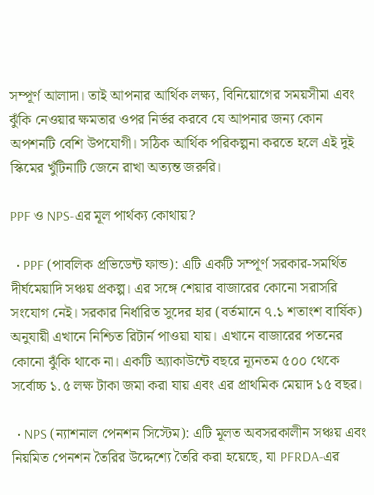সম্পূর্ণ আলাদা। তাই আপনার আর্থিক লক্ষ্য, বিনিয়োগের সময়সীমা এবং ঝুঁকি নেওয়ার ক্ষমতার ওপর নির্ভর করবে যে আপনার জন্য কোন অপশনটি বেশি উপযোগী। সঠিক আর্থিক পরিকল্পনা করতে হলে এই দুই স্কিমের খুঁটিনাটি জেনে রাখা অত্যন্ত জরুরি।

PPF ও NPS-এর মূল পার্থক্য কোথায়?

  • PPF (পাবলিক প্রভিডেন্ট ফান্ড): এটি একটি সম্পূর্ণ সরকার-সমর্থিত দীর্ঘমেয়াদি সঞ্চয় প্রকল্প। এর সঙ্গে শেয়ার বাজারের কোনো সরাসরি সংযোগ নেই। সরকার নির্ধারিত সুদের হার (বর্তমানে ৭.১ শতাংশ বার্ষিক) অনুযায়ী এখানে নিশ্চিত রিটার্ন পাওয়া যায়। এখানে বাজারের পতনের কোনো ঝুঁকি থাকে না। একটি অ্যাকাউন্টে বছরে ন্যূনতম ৫০০ থেকে সর্বোচ্চ ১.৫ লক্ষ টাকা জমা করা যায় এবং এর প্রাথমিক মেয়াদ ১৫ বছর।

  • NPS (ন্যাশনাল পেনশন সিস্টেম): এটি মূলত অবসরকালীন সঞ্চয় এবং নিয়মিত পেনশন তৈরির উদ্দেশ্যে তৈরি করা হয়েছে, যা PFRDA-এর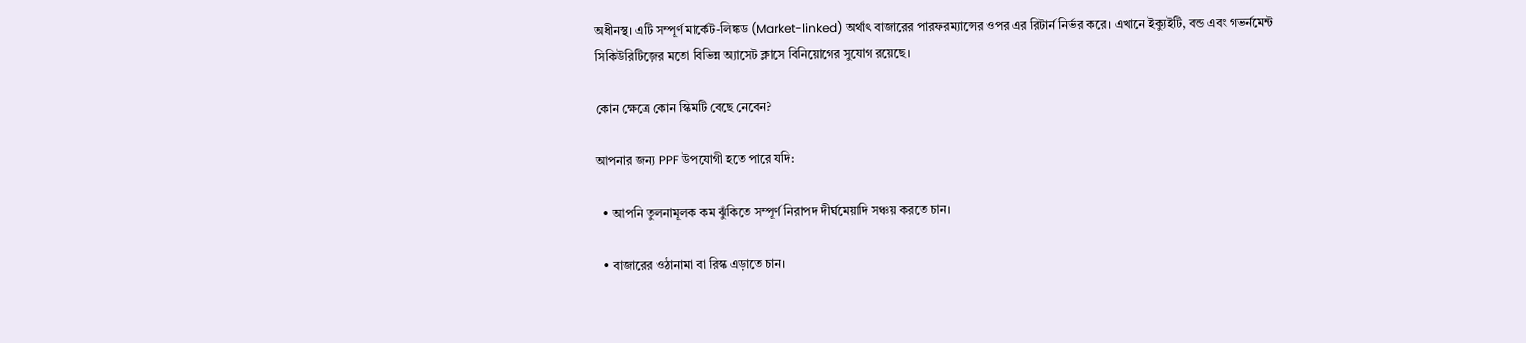অধীনস্থ। এটি সম্পূর্ণ মার্কেট-লিঙ্কড (Market-linked) অর্থাৎ বাজারের পারফরম্যান্সের ওপর এর রিটার্ন নির্ভর করে। এখানে ইক্যুইটি, বন্ড এবং গভর্নমেন্ট সিকিউরিটিজ়ের মতো বিভিন্ন অ্যাসেট ক্লাসে বিনিয়োগের সুযোগ রয়েছে।

কোন ক্ষেত্রে কোন স্কিমটি বেছে নেবেন?

আপনার জন্য PPF উপযোগী হতে পারে যদি:

  • আপনি তুলনামূলক কম ঝুঁকিতে সম্পূর্ণ নিরাপদ দীর্ঘমেয়াদি সঞ্চয় করতে চান।

  • বাজারের ওঠানামা বা রিস্ক এড়াতে চান।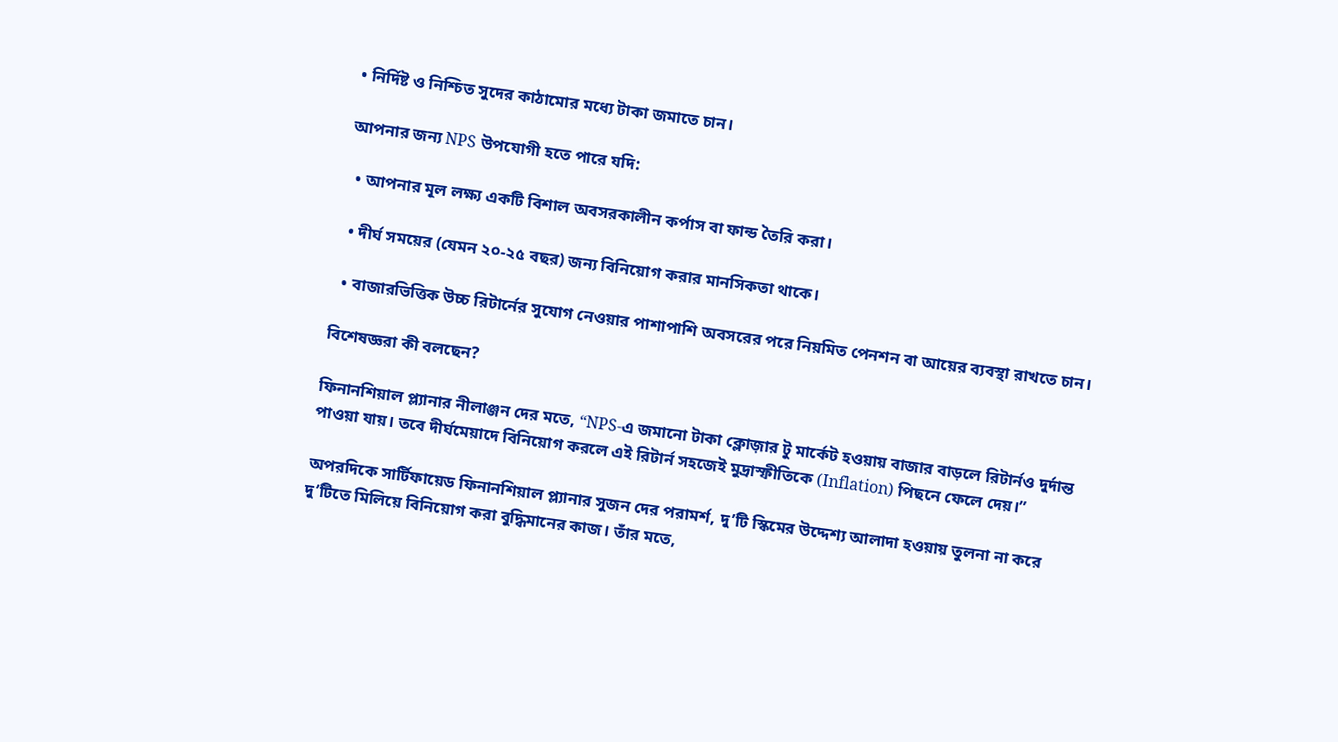• নির্দিষ্ট ও নিশ্চিত সুদের কাঠামোর মধ্যে টাকা জমাতে চান।

আপনার জন্য NPS উপযোগী হতে পারে যদি:

  • আপনার মূল লক্ষ্য একটি বিশাল অবসরকালীন কর্পাস বা ফান্ড তৈরি করা।

  • দীর্ঘ সময়ের (যেমন ২০-২৫ বছর) জন্য বিনিয়োগ করার মানসিকতা থাকে।

  • বাজারভিত্তিক উচ্চ রিটার্নের সুযোগ নেওয়ার পাশাপাশি অবসরের পরে নিয়মিত পেনশন বা আয়ের ব্যবস্থা রাখতে চান।

বিশেষজ্ঞরা কী বলছেন?

ফিনানশিয়াল প্ল্যানার নীলাঞ্জন দের মতে, “NPS-এ জমানো টাকা ক্লোজ়ার টু মার্কেট হওয়ায় বাজার বাড়লে রিটার্নও দুর্দান্ত পাওয়া যায়। তবে দীর্ঘমেয়াদে বিনিয়োগ করলে এই রিটার্ন সহজেই মুদ্রাস্ফীতিকে (Inflation) পিছনে ফেলে দেয়।”

অপরদিকে সার্টিফায়েড ফিনানশিয়াল প্ল্যানার সুজন দের পরামর্শ, দু’টি স্কিমের উদ্দেশ্য আলাদা হওয়ায় তুলনা না করে দু’টিতে মিলিয়ে বিনিয়োগ করা বুদ্ধিমানের কাজ। তাঁর মতে,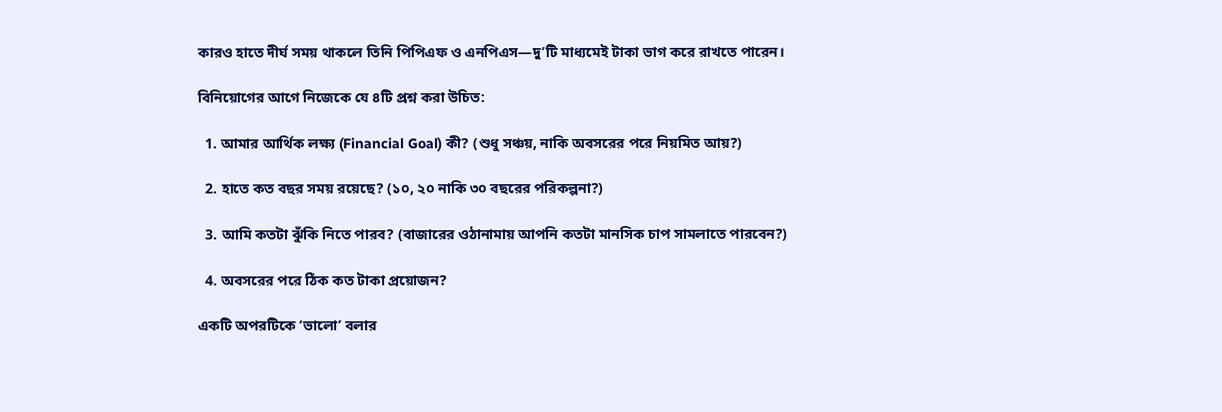কারও হাতে দীর্ঘ সময় থাকলে তিনি পিপিএফ ও এনপিএস—দু’টি মাধ্যমেই টাকা ভাগ করে রাখতে পারেন।

বিনিয়োগের আগে নিজেকে যে ৪টি প্রশ্ন করা উচিত:

  1. আমার আর্থিক লক্ষ্য (Financial Goal) কী? (শুধু সঞ্চয়, নাকি অবসরের পরে নিয়মিত আয়?)

  2. হাতে কত বছর সময় রয়েছে? (১০, ২০ নাকি ৩০ বছরের পরিকল্পনা?)

  3. আমি কতটা ঝুঁকি নিতে পারব? (বাজারের ওঠানামায় আপনি কতটা মানসিক চাপ সামলাতে পারবেন?)

  4. অবসরের পরে ঠিক কত টাকা প্রয়োজন?

একটি অপরটিকে ‘ভালো’ বলার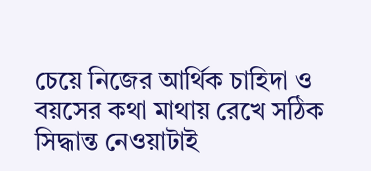চেয়ে নিজের আর্থিক চাহিদা ও বয়সের কথা মাথায় রেখে সঠিক সিদ্ধান্ত নেওয়াটাই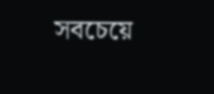সবচেয়ে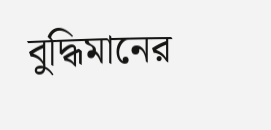বুদ্ধিমানের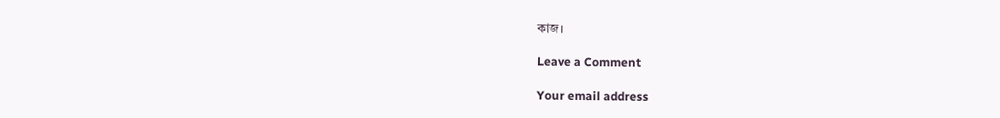কাজ।

Leave a Comment

Your email address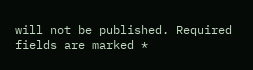will not be published. Required fields are marked *